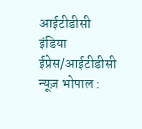आईटीडीसी इंडिया ईप्रेस/आईटीडीसी न्यूज़ भोपाल :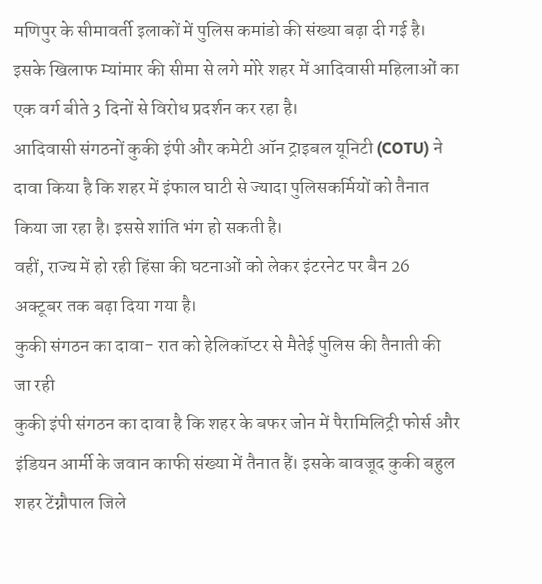मणिपुर के सीमावर्ती इलाकों में पुलिस कमांडो की संख्या बढ़ा दी गई है। इसके खिलाफ म्यांमार की सीमा से लगे मोरे शहर में आदिवासी महिलाओं का एक वर्ग बीते 3 दिनों से विरोध प्रदर्शन कर रहा है।
आदिवासी संगठनों कुकी इंपी और कमेटी ऑन ट्राइबल यूनिटी (COTU) ने दावा किया है कि शहर में इंफाल घाटी से ज्यादा पुलिसकर्मियों को तैनात किया जा रहा है। इससे शांति भंग हो सकती है।
वहीं, राज्य में हो रही हिंसा की घटनाओं को लेकर इंटरनेट पर बैन 26 अक्टूबर तक बढ़ा दिया गया है।
कुकी संगठन का दावा- रात को हेलिकॉप्टर से मैतेई पुलिस की तैनाती की जा रही
कुकी इंपी संगठन का दावा है कि शहर के बफर जोन में पैरामिलिट्री फोर्स और इंडियन आर्मी के जवान काफी संख्या में तैनात हैं। इसके बावजूद कुकी बहुल शहर टेंग्नौपाल जिले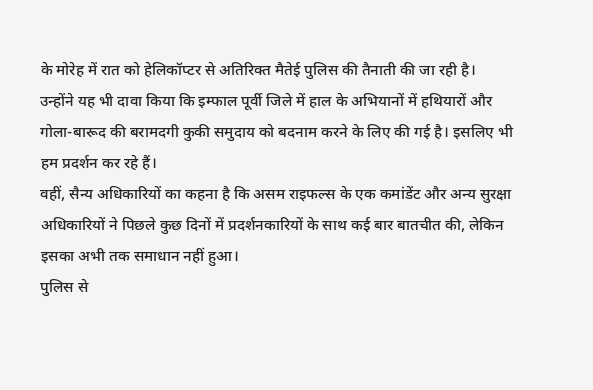के मोरेह में रात को हेलिकॉप्टर से अतिरिक्त मैतेई पुलिस की तैनाती की जा रही है।
उन्होंने यह भी दावा किया कि इम्फाल पूर्वी जिले में हाल के अभियानों में हथियारों और गोला-बारूद की बरामदगी कुकी समुदाय को बदनाम करने के लिए की गई है। इसलिए भी हम प्रदर्शन कर रहे हैं।
वहीं, सैन्य अधिकारियों का कहना है कि असम राइफल्स के एक कमांडेंट और अन्य सुरक्षा अधिकारियों ने पिछले कुछ दिनों में प्रदर्शनकारियों के साथ कई बार बातचीत की, लेकिन इसका अभी तक समाधान नहीं हुआ।
पुलिस से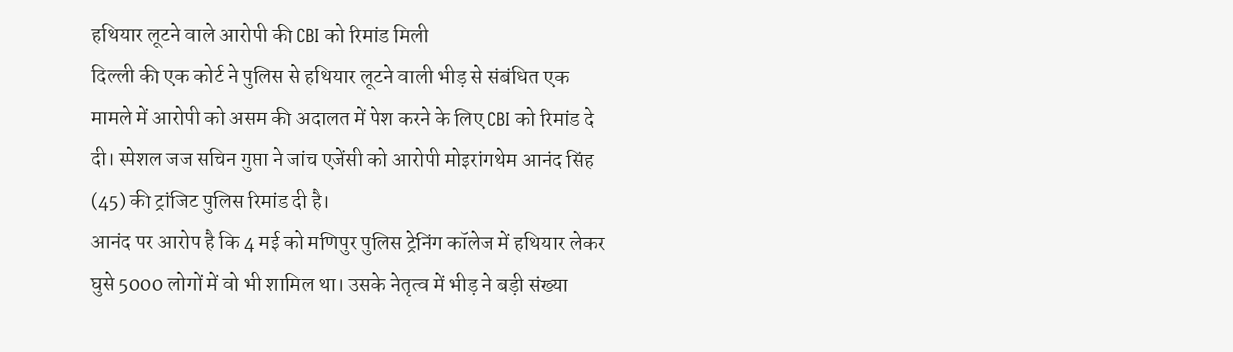हथियार लूटने वाले आरोपी की CBI को रिमांड मिली
दिल्ली की एक कोर्ट ने पुलिस से हथियार लूटने वाली भीड़ से संबंधित एक मामले में आरोपी को असम की अदालत में पेश करने के लिए CBI को रिमांड दे दी। स्पेशल जज सचिन गुप्ता ने जांच एजेंसी को आरोपी मोइरांगथेम आनंद सिंह (45) की ट्रांजिट पुलिस रिमांड दी है।
आनंद पर आरोप है कि 4 मई को मणिपुर पुलिस ट्रेनिंग कॉलेज में हथियार लेकर घुसे 5000 लोगों में वो भी शामिल था। उसके नेतृत्व में भीड़ ने बड़ी संख्या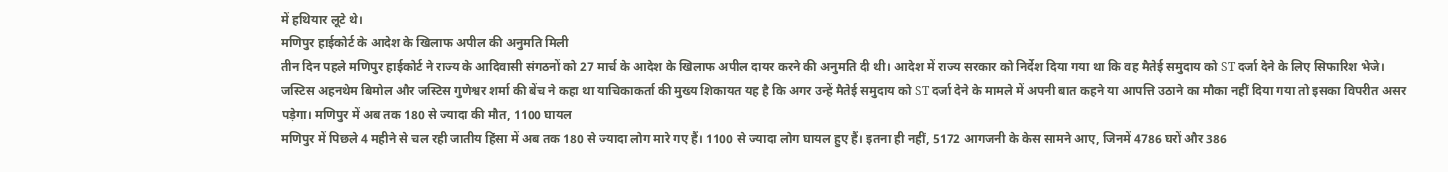में हथियार लूटे थे।
मणिपुर हाईकोर्ट के आदेश के खिलाफ अपील की अनुमति मिली
तीन दिन पहले मणिपुर हाईकोर्ट ने राज्य के आदिवासी संगठनों को 27 मार्च के आदेश के खिलाफ अपील दायर करने की अनुमति दी थी। आदेश में राज्य सरकार को निर्देश दिया गया था कि वह मैतेई समुदाय को ST दर्जा देने के लिए सिफारिश भेजे।
जस्टिस अहनथेम बिमोल और जस्टिस गुणेश्वर शर्मा की बेंच ने कहा था याचिकाकर्ता की मुख्य शिकायत यह है कि अगर उन्हें मैतेई समुदाय को ST दर्जा देने के मामले में अपनी बात कहने या आपत्ति उठाने का मौका नहीं दिया गया तो इसका विपरीत असर पड़ेगा। मणिपुर में अब तक 180 से ज्यादा की मौत, 1100 घायल
मणिपुर में पिछले 4 महीने से चल रही जातीय हिंसा में अब तक 180 से ज्यादा लोग मारे गए हैं। 1100 से ज्यादा लोग घायल हुए हैं। इतना ही नहीं, 5172 आगजनी के केस सामने आए, जिनमें 4786 घरों और 386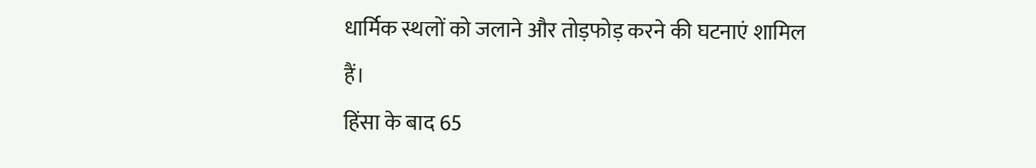धार्मिक स्थलों को जलाने और तोड़फोड़ करने की घटनाएं शामिल हैं।
हिंसा के बाद 65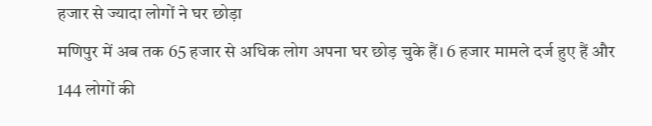हजार से ज्यादा लोगों ने घर छोड़ा
मणिपुर में अब तक 65 हजार से अधिक लोग अपना घर छोड़ चुके हैं। 6 हजार मामले दर्ज हुए हैं और 144 लोगों की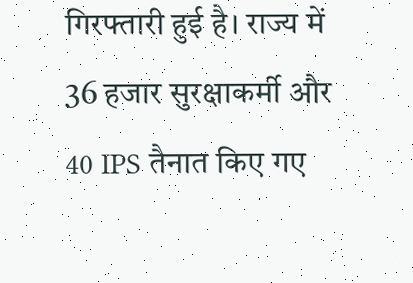गिरफ्तारी हुई है। राज्य में 36 हजार सुरक्षाकर्मी और 40 IPS तैनात किए गए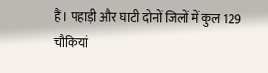हैं। पहाड़ी और घाटी दोनों जिलों में कुल 129 चौकियां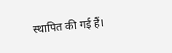स्थापित की गई हैं।